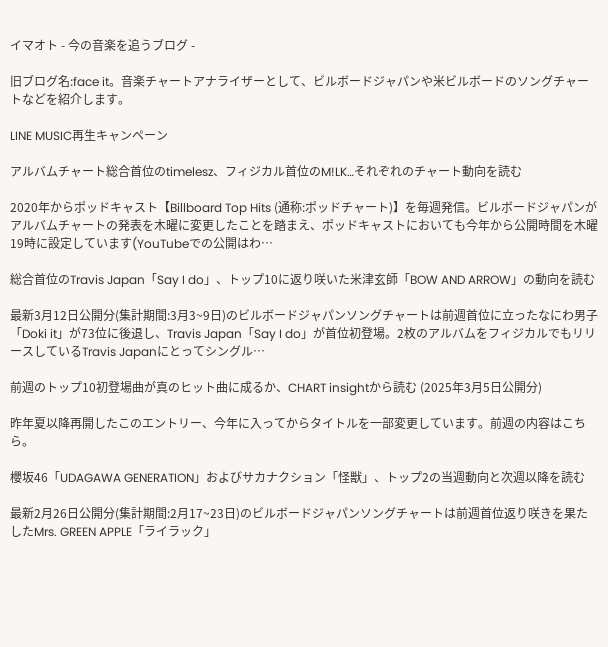イマオト - 今の音楽を追うブログ -

旧ブログ名:face it。音楽チャートアナライザーとして、ビルボードジャパンや米ビルボードのソングチャートなどを紹介します。

LINE MUSIC再生キャンペーン

アルバムチャート総合首位のtimelesz、フィジカル首位のM!LK…それぞれのチャート動向を読む

2020年からポッドキャスト【Billboard Top Hits (通称:ポッドチャート)】を毎週発信。ビルボードジャパンがアルバムチャートの発表を木曜に変更したことを踏まえ、ポッドキャストにおいても今年から公開時間を木曜19時に設定しています(YouTubeでの公開はわ…

総合首位のTravis Japan「Say I do」、トップ10に返り咲いた米津玄師「BOW AND ARROW」の動向を読む

最新3月12日公開分(集計期間:3月3~9日)のビルボードジャパンソングチャートは前週首位に立ったなにわ男子「Doki it」が73位に後退し、Travis Japan「Say I do」が首位初登場。2枚のアルバムをフィジカルでもリリースしているTravis Japanにとってシングル…

前週のトップ10初登場曲が真のヒット曲に成るか、CHART insightから読む (2025年3月5日公開分)

昨年夏以降再開したこのエントリー、今年に入ってからタイトルを一部変更しています。前週の内容はこちら。

櫻坂46「UDAGAWA GENERATION」およびサカナクション「怪獣」、トップ2の当週動向と次週以降を読む

最新2月26日公開分(集計期間:2月17~23日)のビルボードジャパンソングチャートは前週首位返り咲きを果たしたMrs. GREEN APPLE「ライラック」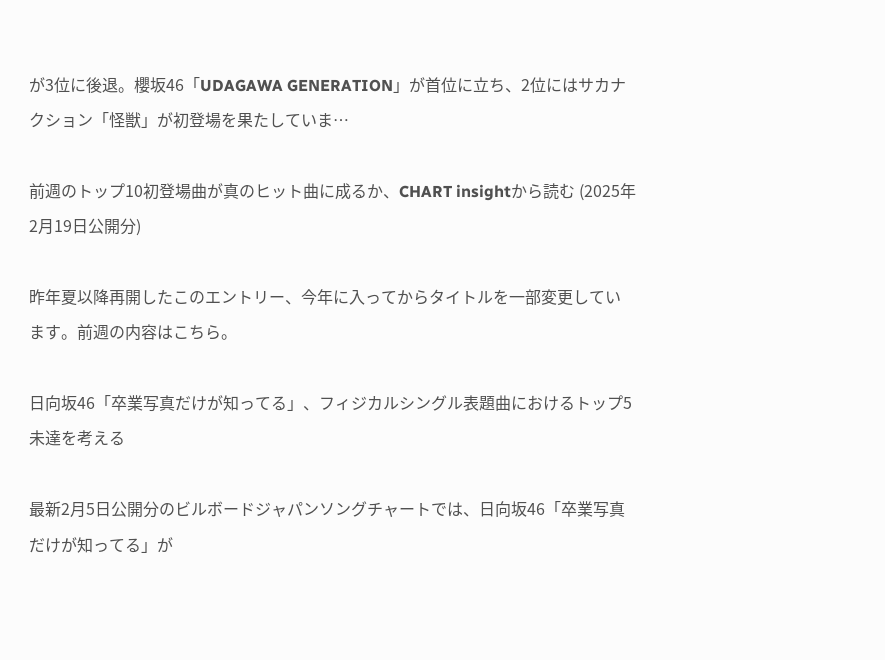が3位に後退。櫻坂46「UDAGAWA GENERATION」が首位に立ち、2位にはサカナクション「怪獣」が初登場を果たしていま…

前週のトップ10初登場曲が真のヒット曲に成るか、CHART insightから読む (2025年2月19日公開分)

昨年夏以降再開したこのエントリー、今年に入ってからタイトルを一部変更しています。前週の内容はこちら。

日向坂46「卒業写真だけが知ってる」、フィジカルシングル表題曲におけるトップ5未達を考える

最新2月5日公開分のビルボードジャパンソングチャートでは、日向坂46「卒業写真だけが知ってる」が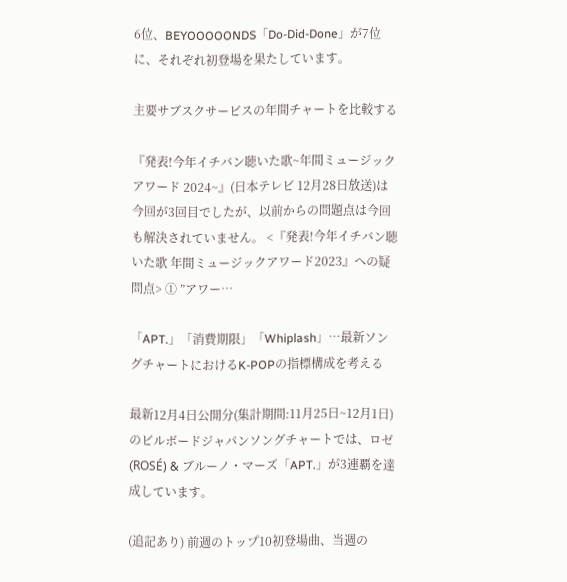6位、BEYOOOOONDS「Do-Did-Done」が7位に、それぞれ初登場を果たしています。

主要サブスクサービスの年間チャートを比較する

『発表!今年イチバン聴いた歌~年間ミュージックアワード 2024~』(日本テレビ 12月28日放送)は今回が3回目でしたが、以前からの問題点は今回も解決されていません。 <『発表!今年イチバン聴いた歌 年間ミュージックアワード2023』への疑問点> ① ”アワー…

「APT.」「消費期限」「Whiplash」…最新ソングチャートにおけるK-POPの指標構成を考える

最新12月4日公開分(集計期間:11月25日~12月1日)のビルボードジャパンソングチャートでは、ロゼ (ROSÉ) & ブルーノ・マーズ「APT.」が3連覇を達成しています。

(追記あり) 前週のトップ10初登場曲、当週の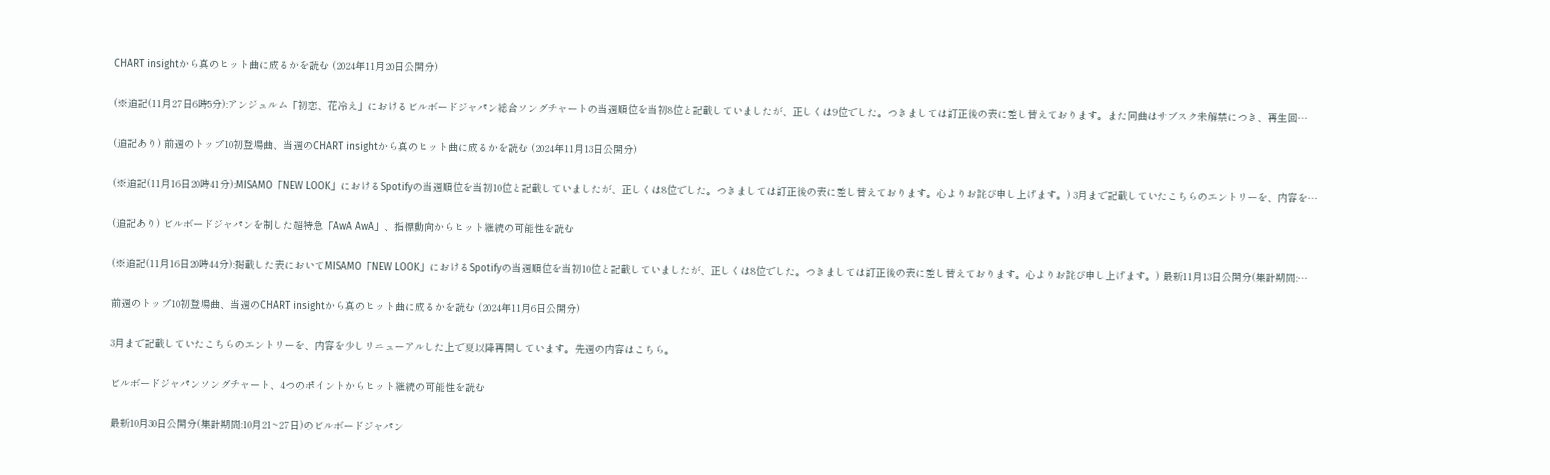CHART insightから真のヒット曲に成るかを読む (2024年11月20日公開分)

(※追記(11月27日6時5分):アンジュルム「初恋、花冷え」におけるビルボードジャパン総合ソングチャートの当週順位を当初8位と記載していましたが、正しくは9位でした。つきましては訂正後の表に差し替えております。また同曲はサブスク未解禁につき、再生回…

(追記あり) 前週のトップ10初登場曲、当週のCHART insightから真のヒット曲に成るかを読む (2024年11月13日公開分)

(※追記(11月16日20時41分):MISAMO「NEW LOOK」におけるSpotifyの当週順位を当初10位と記載していましたが、正しくは8位でした。つきましては訂正後の表に差し替えております。心よりお詫び申し上げます。) 3月まで記載していたこちらのエントリーを、内容を…

(追記あり) ビルボードジャパンを制した超特急「AwA AwA」、指標動向からヒット継続の可能性を読む

(※追記(11月16日20時44分):掲載した表においてMISAMO「NEW LOOK」におけるSpotifyの当週順位を当初10位と記載していましたが、正しくは8位でした。つきましては訂正後の表に差し替えております。心よりお詫び申し上げます。) 最新11月13日公開分(集計期間:…

前週のトップ10初登場曲、当週のCHART insightから真のヒット曲に成るかを読む (2024年11月6日公開分)

3月まで記載していたこちらのエントリーを、内容を少しリニューアルした上で夏以降再開しています。先週の内容はこちら。

ビルボードジャパンソングチャート、4つのポイントからヒット継続の可能性を読む

最新10月30日公開分(集計期間:10月21~27日)のビルボードジャパン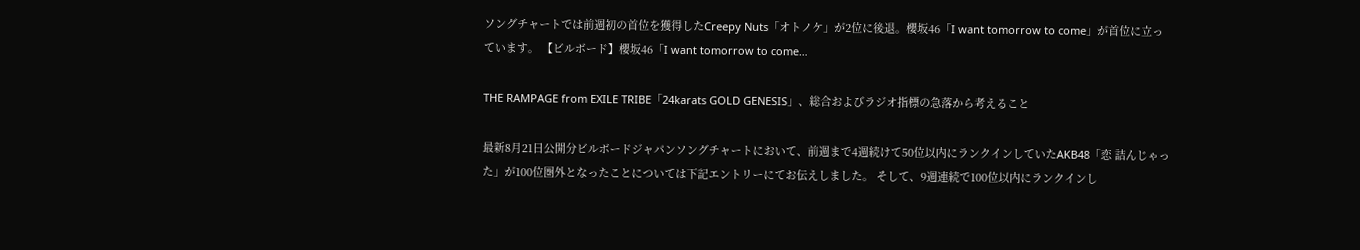ソングチャートでは前週初の首位を獲得したCreepy Nuts「オトノケ」が2位に後退。櫻坂46「I want tomorrow to come」が首位に立っています。 【ビルボード】櫻坂46「I want tomorrow to come…

THE RAMPAGE from EXILE TRIBE「24karats GOLD GENESIS」、総合およびラジオ指標の急落から考えること

最新8月21日公開分ビルボードジャパンソングチャートにおいて、前週まで4週続けて50位以内にランクインしていたAKB48「恋 詰んじゃった」が100位圏外となったことについては下記エントリーにてお伝えしました。 そして、9週連続で100位以内にランクインし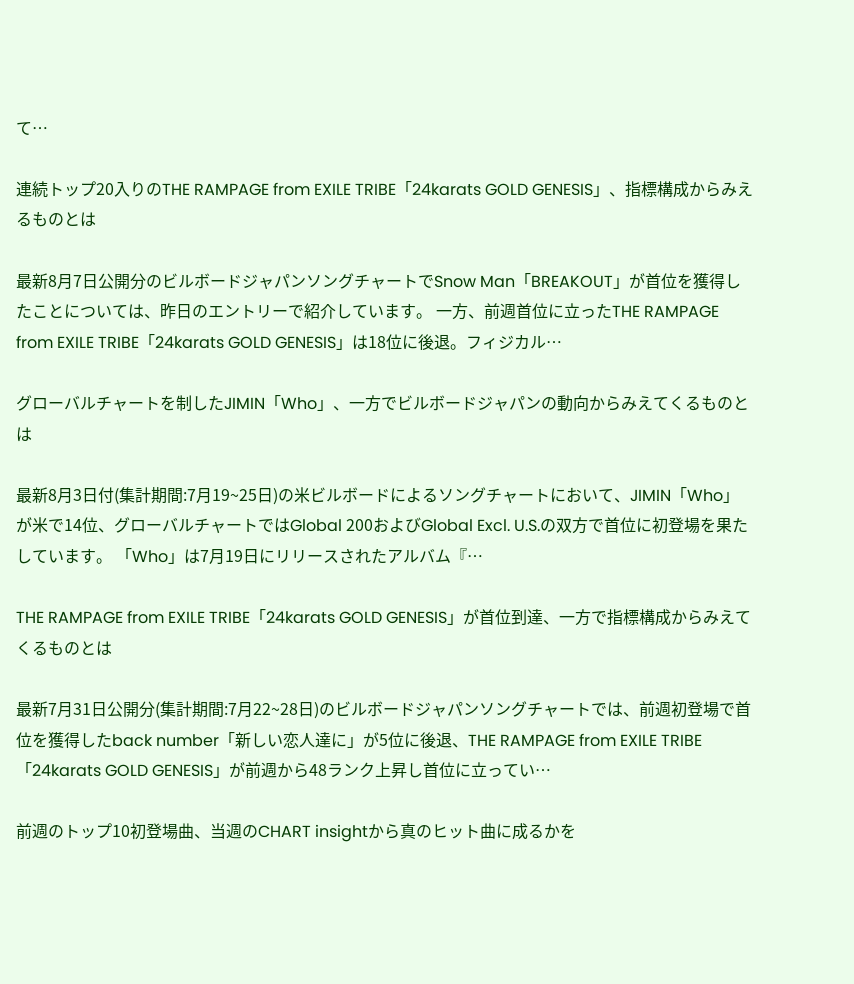て…

連続トップ20入りのTHE RAMPAGE from EXILE TRIBE「24karats GOLD GENESIS」、指標構成からみえるものとは

最新8月7日公開分のビルボードジャパンソングチャートでSnow Man「BREAKOUT」が首位を獲得したことについては、昨日のエントリーで紹介しています。 一方、前週首位に立ったTHE RAMPAGE from EXILE TRIBE「24karats GOLD GENESIS」は18位に後退。フィジカル…

グローバルチャートを制したJIMIN「Who」、一方でビルボードジャパンの動向からみえてくるものとは

最新8月3日付(集計期間:7月19~25日)の米ビルボードによるソングチャートにおいて、JIMIN「Who」が米で14位、グローバルチャートではGlobal 200およびGlobal Excl. U.S.の双方で首位に初登場を果たしています。 「Who」は7月19日にリリースされたアルバム『…

THE RAMPAGE from EXILE TRIBE「24karats GOLD GENESIS」が首位到達、一方で指標構成からみえてくるものとは

最新7月31日公開分(集計期間:7月22~28日)のビルボードジャパンソングチャートでは、前週初登場で首位を獲得したback number「新しい恋人達に」が5位に後退、THE RAMPAGE from EXILE TRIBE「24karats GOLD GENESIS」が前週から48ランク上昇し首位に立ってい…

前週のトップ10初登場曲、当週のCHART insightから真のヒット曲に成るかを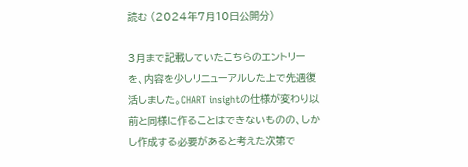読む (2024年7月10日公開分)

3月まで記載していたこちらのエントリーを、内容を少しリニューアルした上で先週復活しました。CHART insightの仕様が変わり以前と同様に作ることはできないものの、しかし作成する必要があると考えた次第で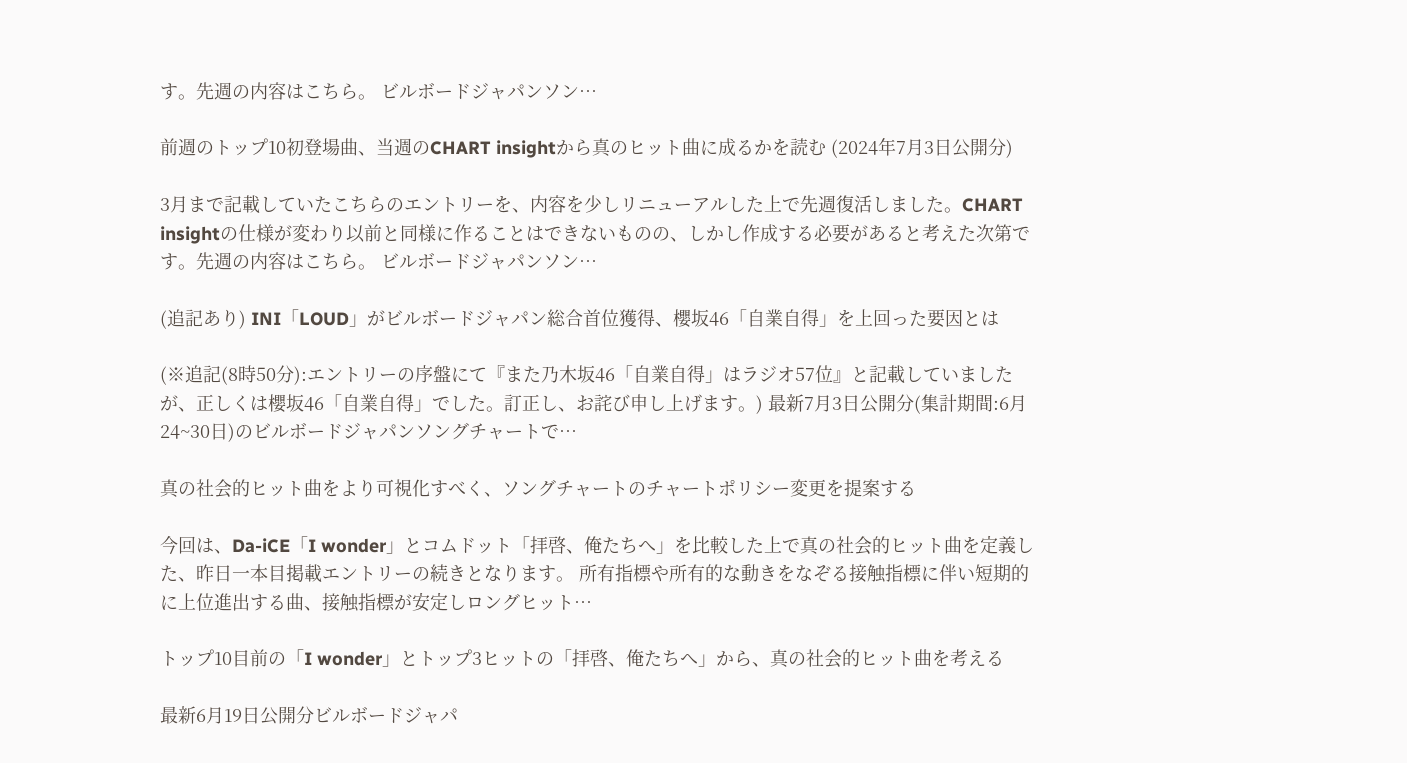す。先週の内容はこちら。 ビルボードジャパンソン…

前週のトップ10初登場曲、当週のCHART insightから真のヒット曲に成るかを読む (2024年7月3日公開分)

3月まで記載していたこちらのエントリーを、内容を少しリニューアルした上で先週復活しました。CHART insightの仕様が変わり以前と同様に作ることはできないものの、しかし作成する必要があると考えた次第です。先週の内容はこちら。 ビルボードジャパンソン…

(追記あり) INI「LOUD」がビルボードジャパン総合首位獲得、櫻坂46「自業自得」を上回った要因とは

(※追記(8時50分):エントリーの序盤にて『また乃木坂46「自業自得」はラジオ57位』と記載していましたが、正しくは櫻坂46「自業自得」でした。訂正し、お詫び申し上げます。) 最新7月3日公開分(集計期間:6月24~30日)のビルボードジャパンソングチャートで…

真の社会的ヒット曲をより可視化すべく、ソングチャートのチャートポリシー変更を提案する

今回は、Da-iCE「I wonder」とコムドット「拝啓、俺たちへ」を比較した上で真の社会的ヒット曲を定義した、昨日一本目掲載エントリーの続きとなります。 所有指標や所有的な動きをなぞる接触指標に伴い短期的に上位進出する曲、接触指標が安定しロングヒット…

トップ10目前の「I wonder」とトップ3ヒットの「拝啓、俺たちへ」から、真の社会的ヒット曲を考える

最新6月19日公開分ビルボードジャパ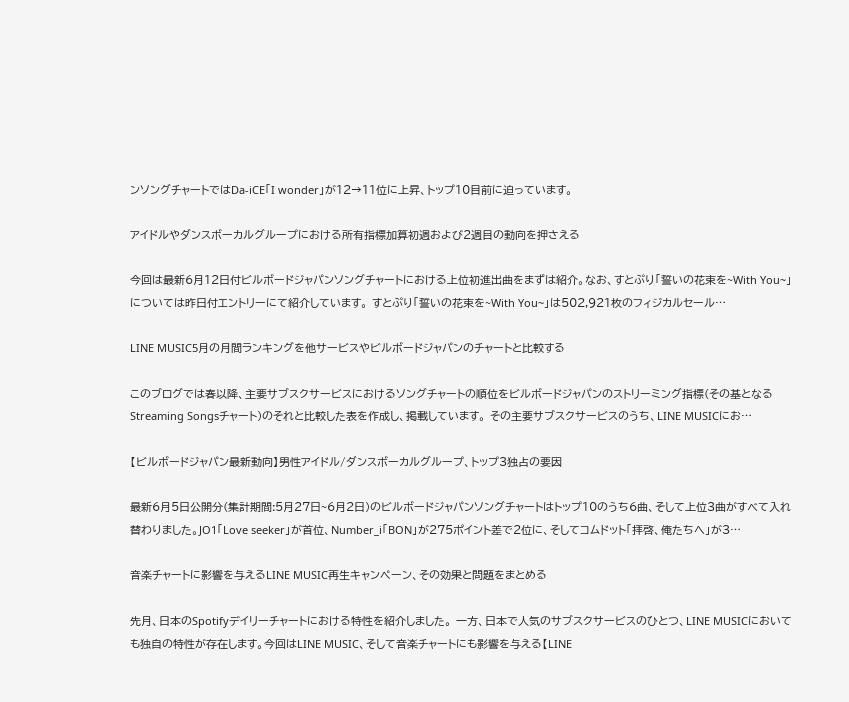ンソングチャートではDa-iCE「I wonder」が12→11位に上昇、トップ10目前に迫っています。

アイドルやダンスボーカルグループにおける所有指標加算初週および2週目の動向を押さえる

今回は最新6月12日付ビルボードジャパンソングチャートにおける上位初進出曲をまずは紹介。なお、すとぷり「誓いの花束を~With You~」については昨日付エントリーにて紹介しています。 すとぷり「誓いの花束を~With You~」は502,921枚のフィジカルセール…

LINE MUSIC5月の月間ランキングを他サービスやビルボードジャパンのチャートと比較する

このブログでは春以降、主要サブスクサービスにおけるソングチャートの順位をビルボードジャパンのストリーミング指標(その基となるStreaming Songsチャート)のそれと比較した表を作成し、掲載しています。 その主要サブスクサービスのうち、LINE MUSICにお…

【ビルボードジャパン最新動向】男性アイドル/ダンスボーカルグループ、トップ3独占の要因

最新6月5日公開分(集計期間:5月27日~6月2日)のビルボードジャパンソングチャートはトップ10のうち6曲、そして上位3曲がすべて入れ替わりました。JO1「Love seeker」が首位、Number_i「BON」が275ポイント差で2位に、そしてコムドット「拝啓、俺たちへ」が3…

音楽チャートに影響を与えるLINE MUSIC再生キャンペーン、その効果と問題をまとめる

先月、日本のSpotifyデイリーチャートにおける特性を紹介しました。 一方、日本で人気のサブスクサービスのひとつ、LINE MUSICにおいても独自の特性が存在します。今回はLINE MUSIC、そして音楽チャートにも影響を与える【LINE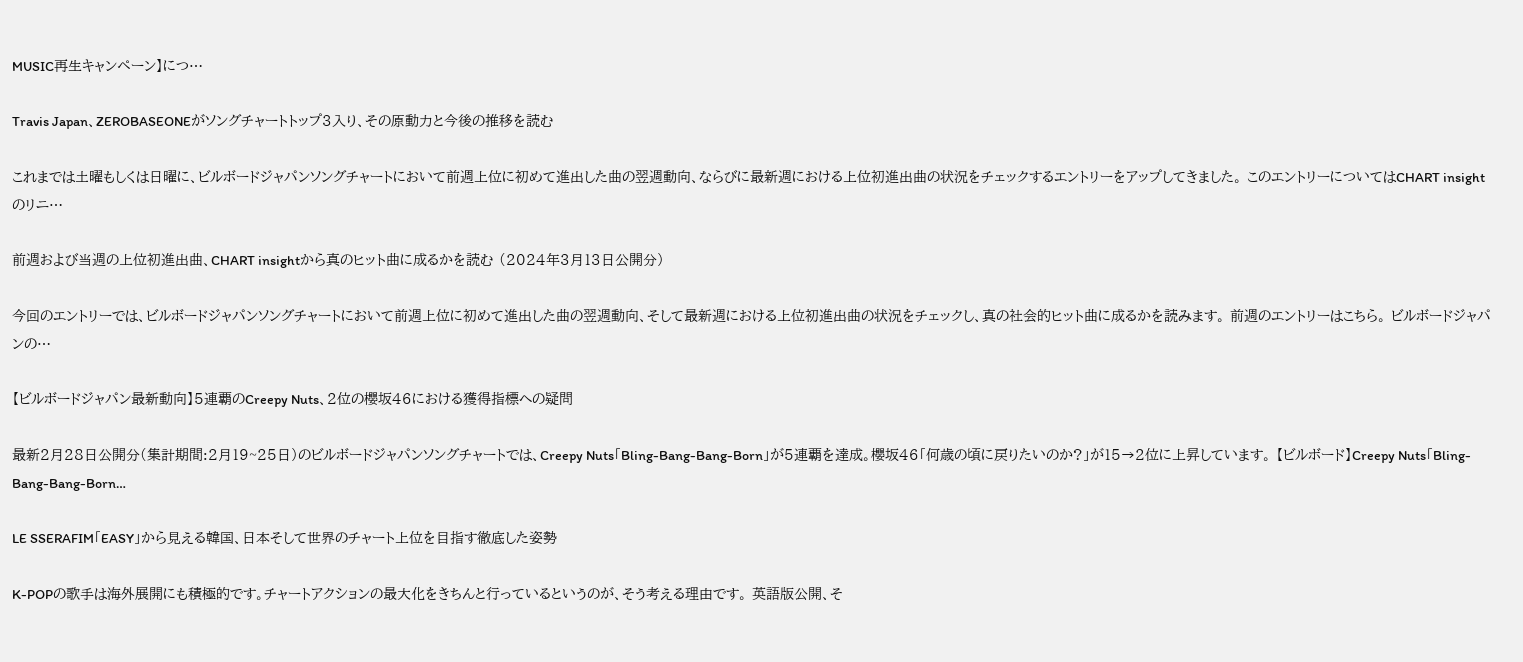MUSIC再生キャンペーン】につ…

Travis Japan、ZEROBASEONEがソングチャートトップ3入り、その原動力と今後の推移を読む

これまでは土曜もしくは日曜に、ビルボードジャパンソングチャートにおいて前週上位に初めて進出した曲の翌週動向、ならびに最新週における上位初進出曲の状況をチェックするエントリーをアップしてきました。 このエントリーについてはCHART insightのリニ…

前週および当週の上位初進出曲、CHART insightから真のヒット曲に成るかを読む (2024年3月13日公開分)

今回のエントリーでは、ビルボードジャパンソングチャートにおいて前週上位に初めて進出した曲の翌週動向、そして最新週における上位初進出曲の状況をチェックし、真の社会的ヒット曲に成るかを読みます。 前週のエントリーはこちら。 ビルボードジャパンの…

【ビルボードジャパン最新動向】5連覇のCreepy Nuts、2位の櫻坂46における獲得指標への疑問

最新2月28日公開分(集計期間:2月19~25日)のビルボードジャパンソングチャートでは、Creepy Nuts「Bling-Bang-Bang-Born」が5連覇を達成。櫻坂46「何歳の頃に戻りたいのか?」が15→2位に上昇しています。 【ビルボード】Creepy Nuts「Bling-Bang-Bang-Born…

LE SSERAFIM「EASY」から見える韓国、日本そして世界のチャート上位を目指す徹底した姿勢

K-POPの歌手は海外展開にも積極的です。チャートアクションの最大化をきちんと行っているというのが、そう考える理由です。 英語版公開、そ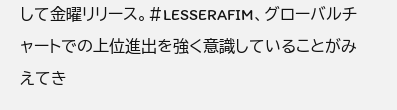して金曜リリース。#LESSERAFIM、グローバルチャートでの上位進出を強く意識していることがみえてき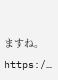ますね。 https:/…